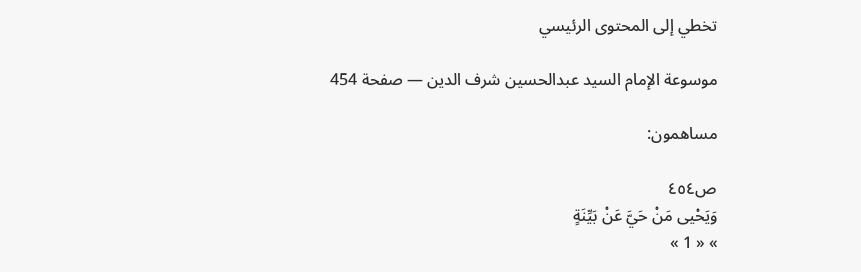تخطي إلى المحتوى الرئيسي

موسوعة الإمام السيد عبدالحسين شرف الدين — صفحة 454

مساهمون:

ص٤٥٤
وَيَحْيى مَنْ حَيَّ عَنْ بَيِّنَةٍ
» « 1 »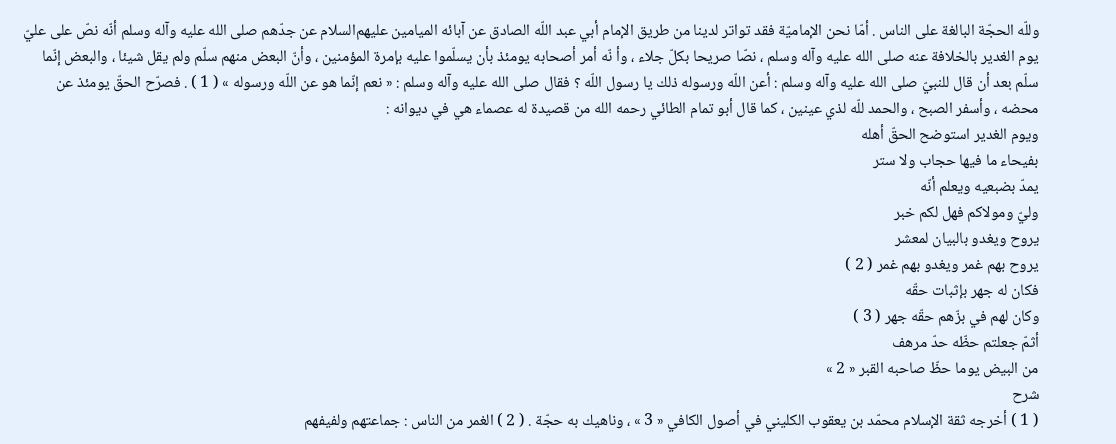وللّه الحجّة البالغة على الناس . أمّا نحن الإماميّة فقد تواتر لدينا من طريق الإمام أبي عبد اللّه الصادق عن آبائه الميامين عليهم‌السلام عن جدّهم صلى الله عليه وآله وسلم أنّه نصّ على عليّ يوم الغدير بالخلافة عنه صلى الله عليه وآله وسلم ، نصّا صريحا بكلّ جلاء ، وأ نّه أمر أصحابه يومئذ بأن يسلّموا عليه بإمرة المؤمنين ، وأنّ البعض منهم سلّم ولم يقل شيئا ، والبعض إنّما سلّم بعد أن قال للنبيّ صلى الله عليه وآله وسلم : أعن اللّه ورسوله ذلك يا رسول اللّه ؟ فقال صلى الله عليه وآله وسلم : « نعم إنّما هو عن اللّه ورسوله » ( 1 ) . فصرّح الحقّ يومئذ عن محضه ، وأسفر الصبح ، والحمد للّه لذي عينين ، كما قال أبو تمام الطائي رحمه الله من قصيدة له عصماء هي في ديوانه :
ويوم الغدير استوضح الحقّ أهله
بفيحاء ما فيها حجاب ولا ستر
يمدّ بضبعيه ويعلم أنّه
وليّ ومولاكم فهل لكم خبر
يروح ويغدو بالبيان لمعشر
يروح بهم غمر ويغدو بهم غمر ( 2 )
فكان له جهر بإثبات حقّه
وكان لهم في بزّهم حقّه جهر ( 3 )
أثمّ جعلتم حظّه حدّ مرهف
من البيض يوما حظّ صاحبه القبر « 2 »
شرح
( 1 ) أخرجه ثقة الإسلام محمّد بن يعقوب الكليني في أصول الكافي « 3 » ، وناهيك به حجّة . ( 2 ) الغمر من الناس : جماعتهم ولفيفهم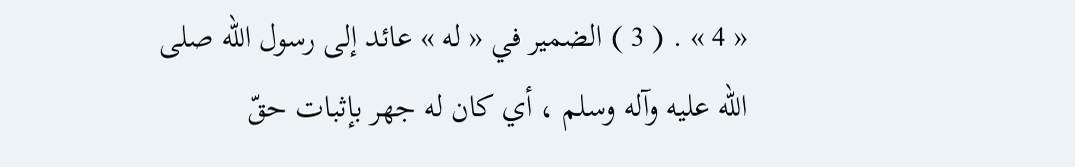« 4 » . ( 3 ) الضمير في « له » عائد إلى رسول اللّه صلى الله عليه وآله وسلم ، أي كان له جهر بإثبات حقّ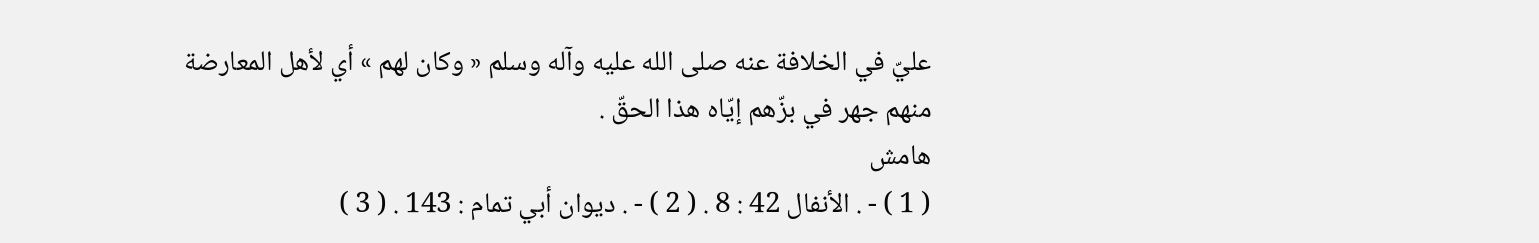عليّ في الخلافة عنه صلى الله عليه وآله وسلم « وكان لهم » أي لأهل المعارضة منهم جهر في بزّهم إيّاه هذا الحقّ .
هامش
( 1 ) - . الأنفال 42 : 8 . ( 2 ) - . ديوان أبي تمام : 143 . ( 3 )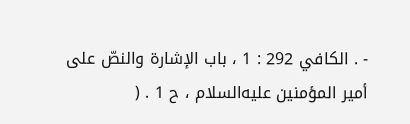- . الكافي 292 : 1 ، باب الإشارة والنصّ على أمير المؤمنين عليه‌السلام ، ح 1 . (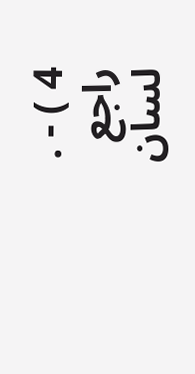4 ) - . راجع لسان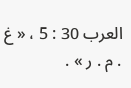العرب 30 : 5 ، « غ . م . ر » .